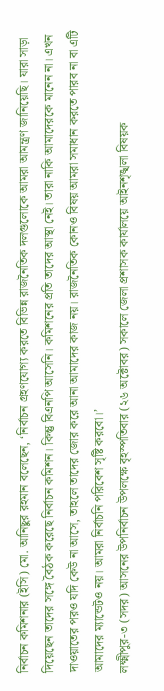নির্বাচন কমিশনার (ইসি) মো. আনিছুর রহমান বলেছেন, ‘নির্বাচন গ্রহণযোগ্য করতে বিভিন্ন রাজনৈতিক দলগুলোকে আমরা আমন্ত্রণ জানিয়েছি। যারা সাড়া দিয়েছেন তাদের সঙ্গে বৈঠক করেছে নির্বাচন কমিশন। কিন্তু বিএনপি আসেনি। কমিশনের প্রতি তাদের আস্থা নেই। তারা নাকি আমাদেরকে মানেন না। এখন দাওয়াতের পরও যদি কেউ না আসে, তাহলে তাদের জোর করে আনা আমাদের কাজ নয়। রাজনৈতিক কোনও বিষয় আমরা সমাধান করতে পারব না বা এটি আমাদের ম্যান্ডেটও নয়। আমরা নির্বাচনি পরিবেশ সৃষ্টি করবো।’
লক্ষ্মীপুর-৩ (সদর) আসনের উপনির্বাচন উপলক্ষে বৃহস্পতিবার (২৬ অক্টোবর) সকালে জেলা প্রশাসক কার্যালয়ে আইনশৃঙ্খলা বিষয়ক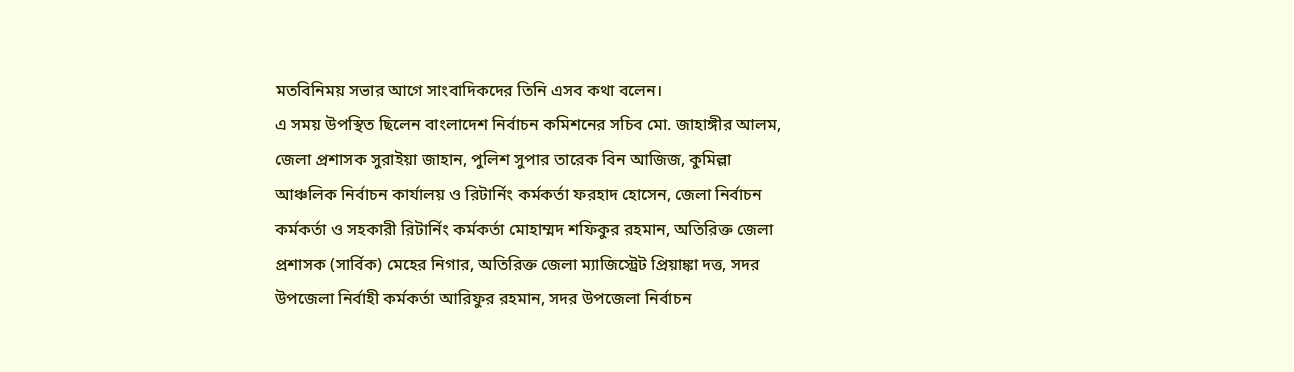মতবিনিময় সভার আগে সাংবাদিকদের তিনি এসব কথা বলেন।
এ সময় উপস্থিত ছিলেন বাংলাদেশ নির্বাচন কমিশনের সচিব মো. জাহাঙ্গীর আলম, জেলা প্রশাসক সুরাইয়া জাহান, পুলিশ সুপার তারেক বিন আজিজ, কুমিল্লা আঞ্চলিক নির্বাচন কার্যালয় ও রিটার্নিং কর্মকর্তা ফরহাদ হোসেন, জেলা নির্বাচন কর্মকর্তা ও সহকারী রিটার্নিং কর্মকর্তা মোহাম্মদ শফিকুর রহমান, অতিরিক্ত জেলা প্রশাসক (সার্বিক) মেহের নিগার, অতিরিক্ত জেলা ম্যাজিস্ট্রেট প্রিয়াঙ্কা দত্ত, সদর উপজেলা নির্বাহী কর্মকর্তা আরিফুর রহমান, সদর উপজেলা নির্বাচন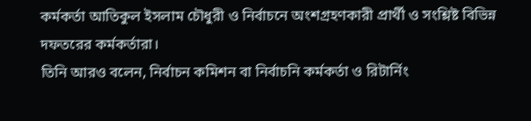কর্মকর্তা আতিকুল ইসলাম চৌধুরী ও নির্বাচনে অংশগ্রহণকারী প্রার্থী ও সংশ্লিষ্ট বিভিন্ন দফতরের কর্মকর্তারা।
তিনি আরও বলেন, নির্বাচন কমিশন বা নির্বাচনি কর্মকর্তা ও রিটার্নিং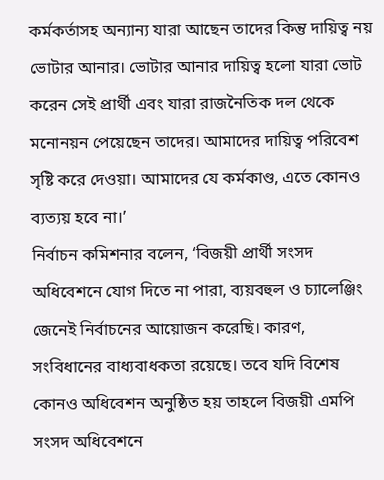কর্মকর্তাসহ অন্যান্য যারা আছেন তাদের কিন্তু দায়িত্ব নয় ভোটার আনার। ভোটার আনার দায়িত্ব হলো যারা ভোট করেন সেই প্রার্থী এবং যারা রাজনৈতিক দল থেকে মনোনয়ন পেয়েছেন তাদের। আমাদের দায়িত্ব পরিবেশ সৃষ্টি করে দেওয়া। আমাদের যে কর্মকাণ্ড, এতে কোনও ব্যত্যয় হবে না।’
নির্বাচন কমিশনার বলেন, ‘বিজয়ী প্রার্থী সংসদ অধিবেশনে যোগ দিতে না পারা, ব্যয়বহুল ও চ্যালেঞ্জিং জেনেই নির্বাচনের আয়োজন করেছি। কারণ, সংবিধানের বাধ্যবাধকতা রয়েছে। তবে যদি বিশেষ কোনও অধিবেশন অনুষ্ঠিত হয় তাহলে বিজয়ী এমপি সংসদ অধিবেশনে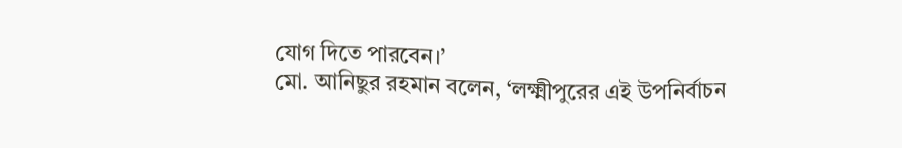যোগ দিতে পারবেন।’
মো. আনিছুর রহমান বলেন, ‘লক্ষ্মীপুরের এই উপনির্বাচন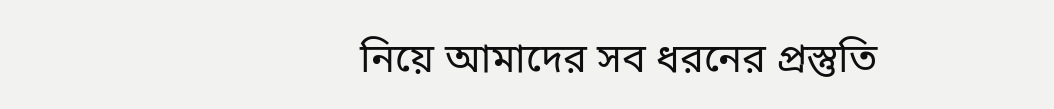নিয়ে আমাদের সব ধরনের প্রস্তুতি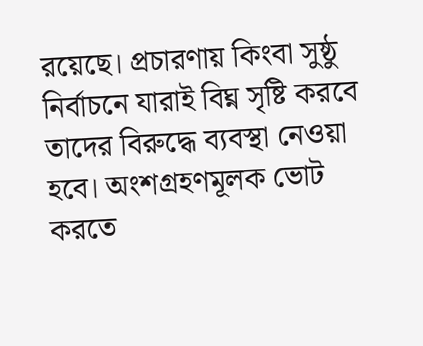রয়েছে। প্রচারণায় কিংবা সুষ্ঠু নির্বাচনে যারাই বিঘ্ন সৃষ্টি করবে তাদের বিরুদ্ধে ব্যবস্থা নেওয়া হবে। অংশগ্রহণমূলক ভোট করতে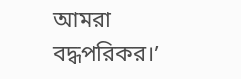আমরা বদ্ধপরিকর।’